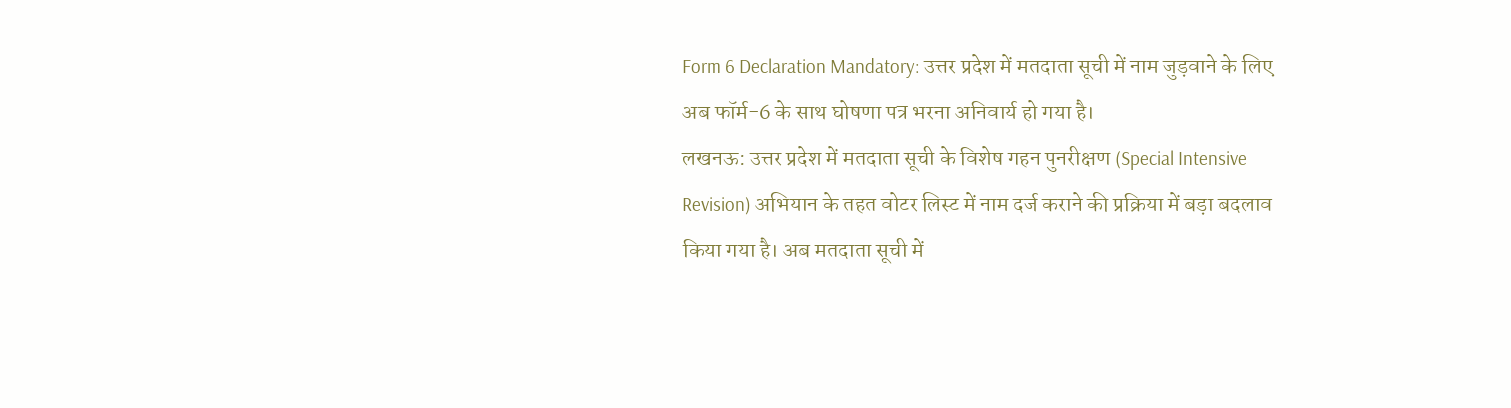Form 6 Declaration Mandatory: उत्तर प्रदेश में मतदाता सूची में नाम जुड़वाने के लिए अब फॉर्म-6 के साथ घोषणा पत्र भरना अनिवार्य हो गया है।
लखनऊ: उत्तर प्रदेश में मतदाता सूची के विशेष गहन पुनरीक्षण (Special Intensive Revision) अभियान के तहत वोटर लिस्ट में नाम दर्ज कराने की प्रक्रिया में बड़ा बदलाव किया गया है। अब मतदाता सूची में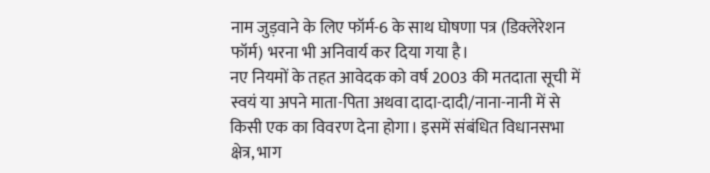नाम जुड़वाने के लिए फॉर्म-6 के साथ घोषणा पत्र (डिक्लेरेशन फॉर्म) भरना भी अनिवार्य कर दिया गया है।
नए नियमों के तहत आवेदक को वर्ष 2003 की मतदाता सूची में स्वयं या अपने माता-पिता अथवा दादा-दादी/नाना-नानी में से किसी एक का विवरण देना होगा। इसमें संबंधित विधानसभा क्षेत्र, भाग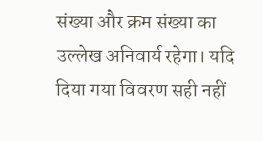संख्या और क्रम संख्या का उल्लेख अनिवार्य रहेगा। यदि दिया गया विवरण सही नहीं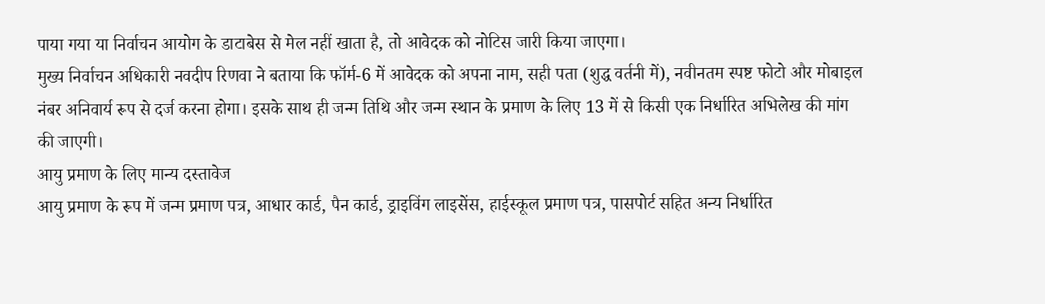पाया गया या निर्वाचन आयोग के डाटाबेस से मेल नहीं खाता है, तो आवेदक को नोटिस जारी किया जाएगा।
मुख्य निर्वाचन अधिकारी नवदीप रिणवा ने बताया कि फॉर्म-6 में आवेदक को अपना नाम, सही पता (शुद्ध वर्तनी में), नवीनतम स्पष्ट फोटो और मोबाइल नंबर अनिवार्य रूप से दर्ज करना होगा। इसके साथ ही जन्म तिथि और जन्म स्थान के प्रमाण के लिए 13 में से किसी एक निर्धारित अभिलेख की मांग की जाएगी।
आयु प्रमाण के लिए मान्य दस्तावेज
आयु प्रमाण के रूप में जन्म प्रमाण पत्र, आधार कार्ड, पैन कार्ड, ड्राइविंग लाइसेंस, हाईस्कूल प्रमाण पत्र, पासपोर्ट सहित अन्य निर्धारित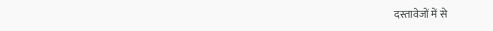दस्तावेजों में से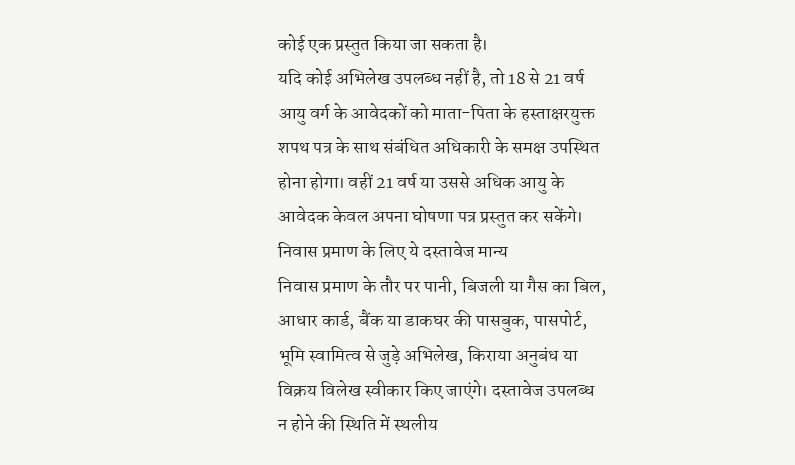कोई एक प्रस्तुत किया जा सकता है।
यदि कोई अभिलेख उपलब्ध नहीं है, तो 18 से 21 वर्ष आयु वर्ग के आवेदकों को माता-पिता के हस्ताक्षरयुक्त शपथ पत्र के साथ संबंधित अधिकारी के समक्ष उपस्थित होना होगा। वहीं 21 वर्ष या उससे अधिक आयु के आवेदक केवल अपना घोषणा पत्र प्रस्तुत कर सकेंगे।
निवास प्रमाण के लिए ये दस्तावेज मान्य
निवास प्रमाण के तौर पर पानी, बिजली या गैस का बिल, आधार कार्ड, बैंक या डाकघर की पासबुक, पासपोर्ट, भूमि स्वामित्व से जुड़े अभिलेख, किराया अनुबंध या विक्रय विलेख स्वीकार किए जाएंगे। दस्तावेज उपलब्ध न होने की स्थिति में स्थलीय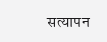सत्यापन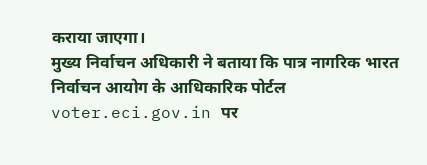कराया जाएगा।
मुख्य निर्वाचन अधिकारी ने बताया कि पात्र नागरिक भारत निर्वाचन आयोग के आधिकारिक पोर्टल voter.eci.gov.in पर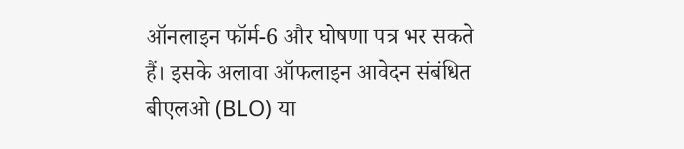ऑनलाइन फॉर्म-6 और घोषणा पत्र भर सकते हैं। इसके अलावा ऑफलाइन आवेदन संबंधित बीएलओ (BLO) या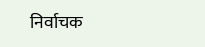निर्वाचक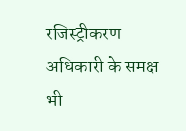रजिस्ट्रीकरण अधिकारी के समक्ष भी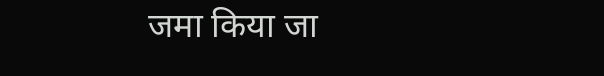जमा किया जा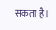सकता है।